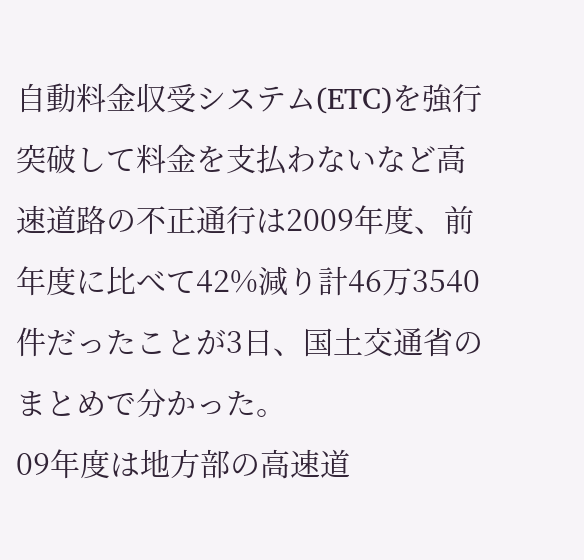自動料金収受システム(ETC)を強行突破して料金を支払わないなど高速道路の不正通行は2009年度、前年度に比べて42%減り計46万3540件だったことが3日、国土交通省のまとめで分かった。
09年度は地方部の高速道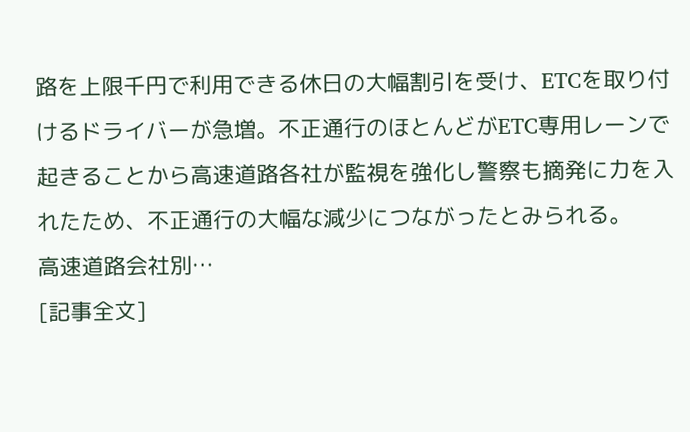路を上限千円で利用できる休日の大幅割引を受け、ETCを取り付けるドライバーが急増。不正通行のほとんどがETC専用レーンで起きることから高速道路各社が監視を強化し警察も摘発に力を入れたため、不正通行の大幅な減少につながったとみられる。
高速道路会社別…
[記事全文]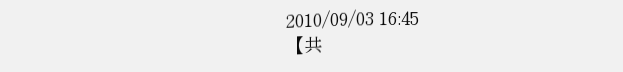2010/09/03 16:45
【共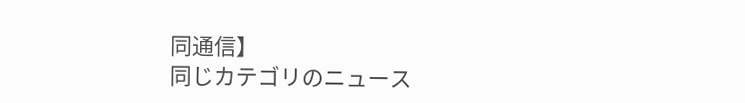同通信】
同じカテゴリのニュース